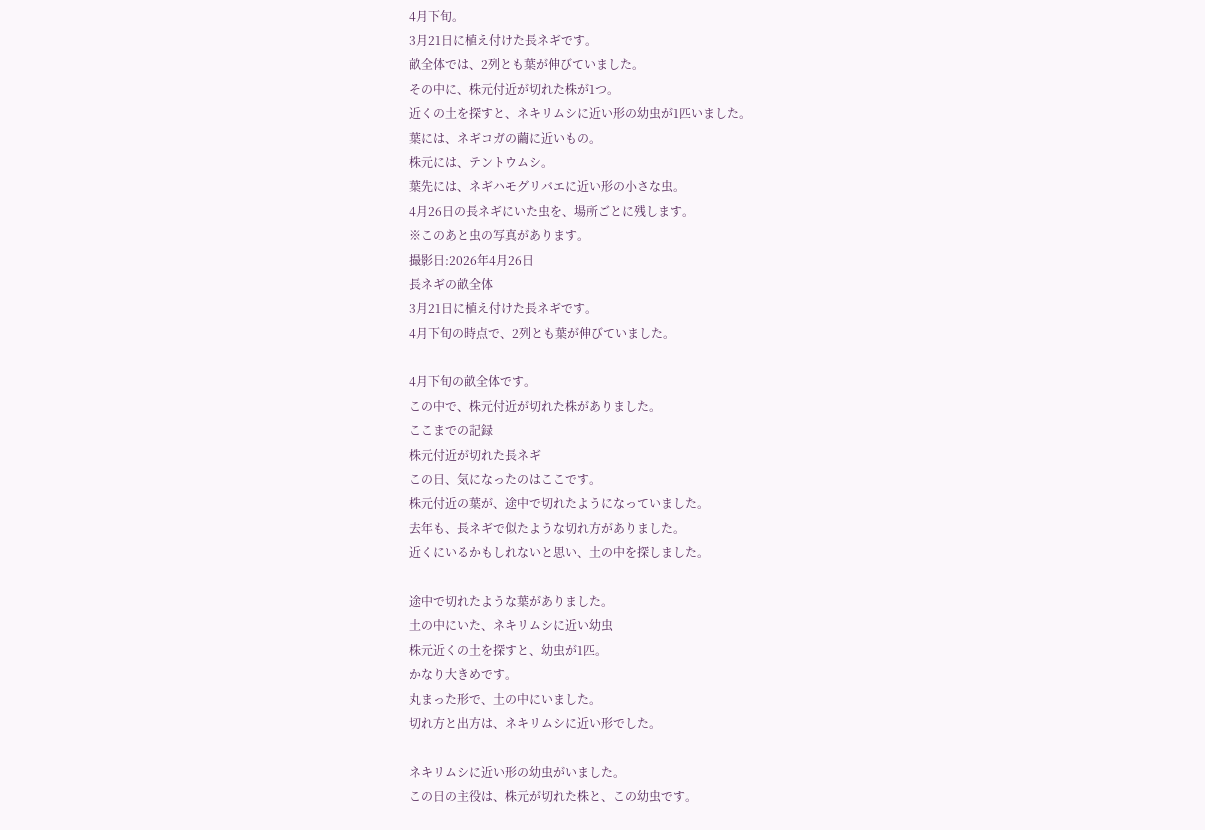4月下旬。
3月21日に植え付けた長ネギです。
畝全体では、2列とも葉が伸びていました。
その中に、株元付近が切れた株が1つ。
近くの土を探すと、ネキリムシに近い形の幼虫が1匹いました。
葉には、ネギコガの繭に近いもの。
株元には、テントウムシ。
葉先には、ネギハモグリバエに近い形の小さな虫。
4月26日の長ネギにいた虫を、場所ごとに残します。
※このあと虫の写真があります。
撮影日:2026年4月26日
長ネギの畝全体
3月21日に植え付けた長ネギです。
4月下旬の時点で、2列とも葉が伸びていました。

4月下旬の畝全体です。
この中で、株元付近が切れた株がありました。
ここまでの記録
株元付近が切れた長ネギ
この日、気になったのはここです。
株元付近の葉が、途中で切れたようになっていました。
去年も、長ネギで似たような切れ方がありました。
近くにいるかもしれないと思い、土の中を探しました。

途中で切れたような葉がありました。
土の中にいた、ネキリムシに近い幼虫
株元近くの土を探すと、幼虫が1匹。
かなり大きめです。
丸まった形で、土の中にいました。
切れ方と出方は、ネキリムシに近い形でした。

ネキリムシに近い形の幼虫がいました。
この日の主役は、株元が切れた株と、この幼虫です。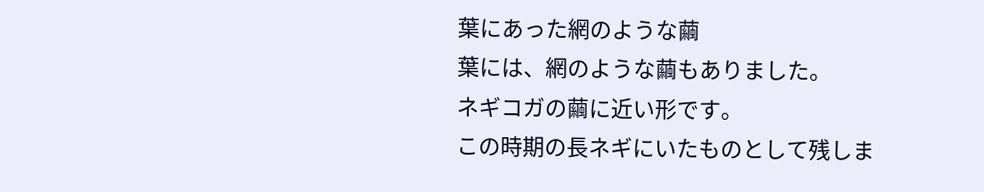葉にあった網のような繭
葉には、網のような繭もありました。
ネギコガの繭に近い形です。
この時期の長ネギにいたものとして残しま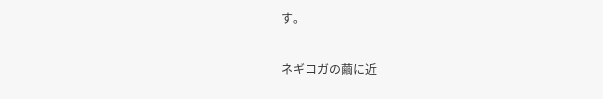す。

ネギコガの繭に近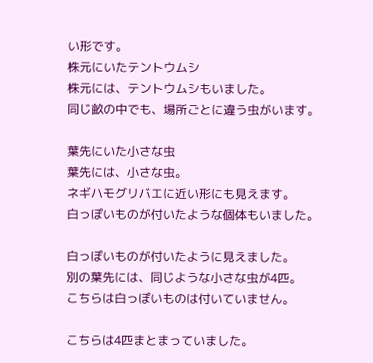い形です。
株元にいたテントウムシ
株元には、テントウムシもいました。
同じ畝の中でも、場所ごとに違う虫がいます。

葉先にいた小さな虫
葉先には、小さな虫。
ネギハモグリバエに近い形にも見えます。
白っぽいものが付いたような個体もいました。

白っぽいものが付いたように見えました。
別の葉先には、同じような小さな虫が4匹。
こちらは白っぽいものは付いていません。

こちらは4匹まとまっていました。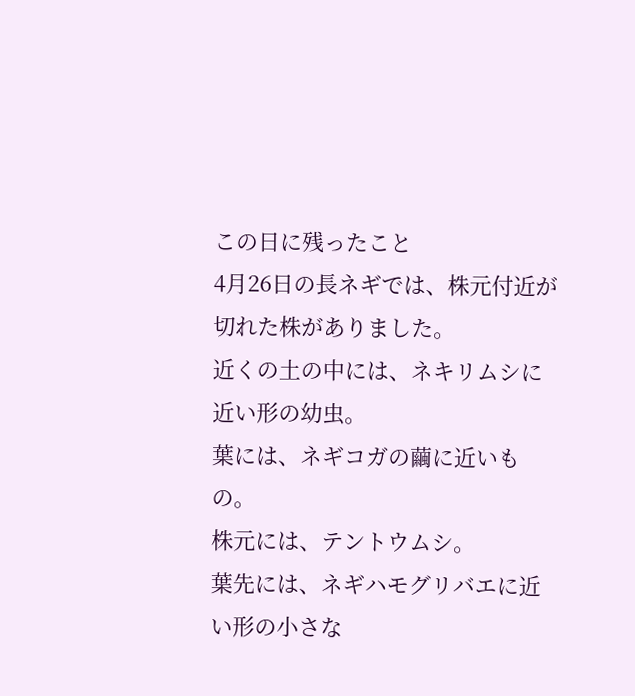この日に残ったこと
4月26日の長ネギでは、株元付近が切れた株がありました。
近くの土の中には、ネキリムシに近い形の幼虫。
葉には、ネギコガの繭に近いもの。
株元には、テントウムシ。
葉先には、ネギハモグリバエに近い形の小さな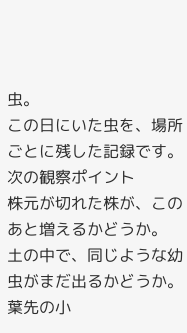虫。
この日にいた虫を、場所ごとに残した記録です。
次の観察ポイント
株元が切れた株が、このあと増えるかどうか。
土の中で、同じような幼虫がまだ出るかどうか。
葉先の小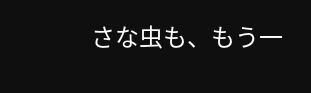さな虫も、もう一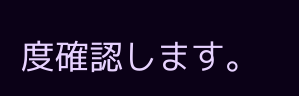度確認します。